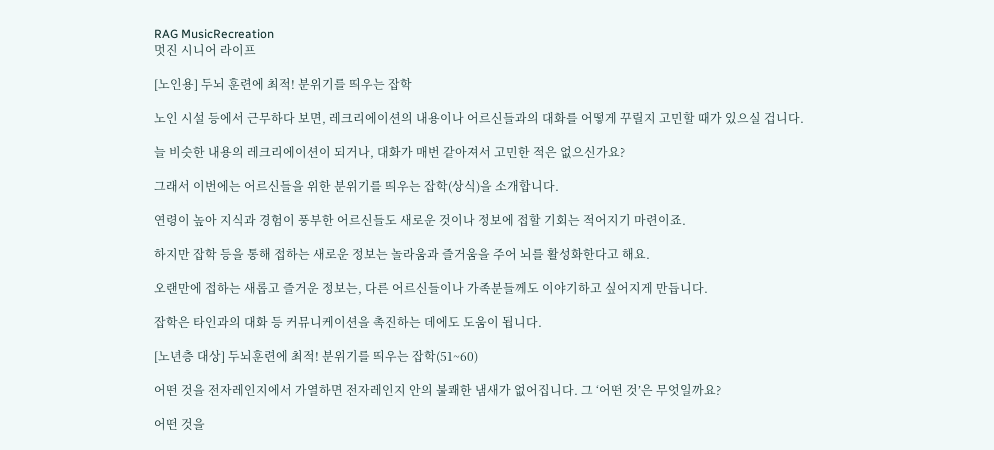RAG MusicRecreation
멋진 시니어 라이프

[노인용] 두뇌 훈련에 최적! 분위기를 띄우는 잡학

노인 시설 등에서 근무하다 보면, 레크리에이션의 내용이나 어르신들과의 대화를 어떻게 꾸릴지 고민할 때가 있으실 겁니다.

늘 비슷한 내용의 레크리에이션이 되거나, 대화가 매번 같아져서 고민한 적은 없으신가요?

그래서 이번에는 어르신들을 위한 분위기를 띄우는 잡학(상식)을 소개합니다.

연령이 높아 지식과 경험이 풍부한 어르신들도 새로운 것이나 정보에 접할 기회는 적어지기 마련이죠.

하지만 잡학 등을 통해 접하는 새로운 정보는 놀라움과 즐거움을 주어 뇌를 활성화한다고 해요.

오랜만에 접하는 새롭고 즐거운 정보는, 다른 어르신들이나 가족분들께도 이야기하고 싶어지게 만듭니다.

잡학은 타인과의 대화 등 커뮤니케이션을 촉진하는 데에도 도움이 됩니다.

[노년층 대상] 두뇌훈련에 최적! 분위기를 띄우는 잡학(51~60)

어떤 것을 전자레인지에서 가열하면 전자레인지 안의 불쾌한 냄새가 없어집니다. 그 ‘어떤 것’은 무엇일까요?

어떤 것을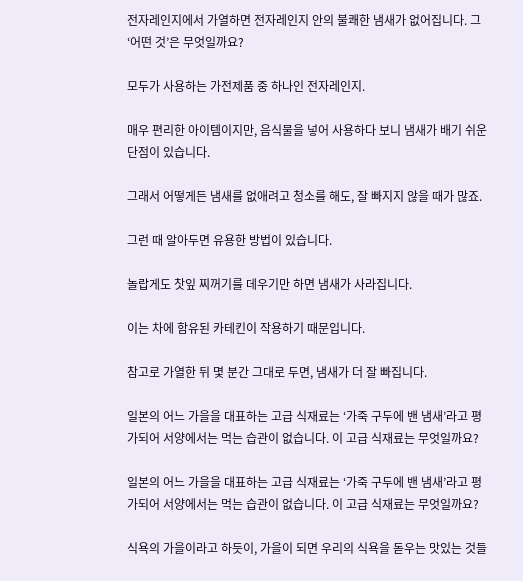전자레인지에서 가열하면 전자레인지 안의 불쾌한 냄새가 없어집니다. 그 ‘어떤 것’은 무엇일까요?

모두가 사용하는 가전제품 중 하나인 전자레인지.

매우 편리한 아이템이지만, 음식물을 넣어 사용하다 보니 냄새가 배기 쉬운 단점이 있습니다.

그래서 어떻게든 냄새를 없애려고 청소를 해도, 잘 빠지지 않을 때가 많죠.

그런 때 알아두면 유용한 방법이 있습니다.

놀랍게도 찻잎 찌꺼기를 데우기만 하면 냄새가 사라집니다.

이는 차에 함유된 카테킨이 작용하기 때문입니다.

참고로 가열한 뒤 몇 분간 그대로 두면, 냄새가 더 잘 빠집니다.

일본의 어느 가을을 대표하는 고급 식재료는 ‘가죽 구두에 밴 냄새’라고 평가되어 서양에서는 먹는 습관이 없습니다. 이 고급 식재료는 무엇일까요?

일본의 어느 가을을 대표하는 고급 식재료는 ‘가죽 구두에 밴 냄새’라고 평가되어 서양에서는 먹는 습관이 없습니다. 이 고급 식재료는 무엇일까요?

식욕의 가을이라고 하듯이, 가을이 되면 우리의 식욕을 돋우는 맛있는 것들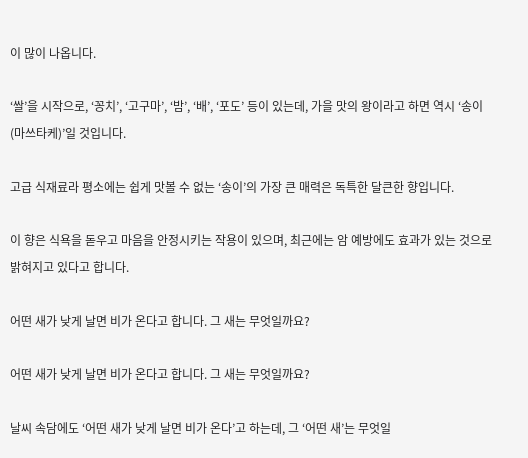이 많이 나옵니다.

‘쌀’을 시작으로, ‘꽁치’, ‘고구마’, ‘밤’, ‘배’, ‘포도’ 등이 있는데, 가을 맛의 왕이라고 하면 역시 ‘송이(마쓰타케)’일 것입니다.

고급 식재료라 평소에는 쉽게 맛볼 수 없는 ‘송이’의 가장 큰 매력은 독특한 달큰한 향입니다.

이 향은 식욕을 돋우고 마음을 안정시키는 작용이 있으며, 최근에는 암 예방에도 효과가 있는 것으로 밝혀지고 있다고 합니다.

어떤 새가 낮게 날면 비가 온다고 합니다. 그 새는 무엇일까요?

어떤 새가 낮게 날면 비가 온다고 합니다. 그 새는 무엇일까요?

날씨 속담에도 ‘어떤 새가 낮게 날면 비가 온다’고 하는데, 그 ‘어떤 새’는 무엇일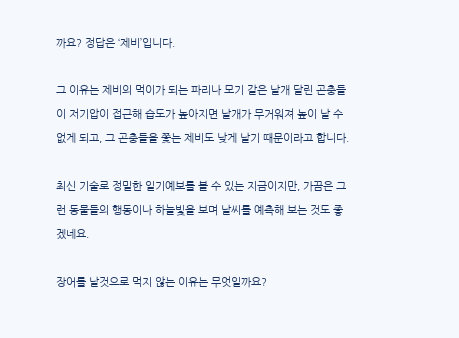까요? 정답은 ‘제비’입니다.

그 이유는 제비의 먹이가 되는 파리나 모기 같은 날개 달린 곤충들이 저기압이 접근해 습도가 높아지면 날개가 무거워져 높이 날 수 없게 되고, 그 곤충들을 쫓는 제비도 낮게 날기 때문이라고 합니다.

최신 기술로 정밀한 일기예보를 볼 수 있는 지금이지만, 가끔은 그런 동물들의 행동이나 하늘빛을 보며 날씨를 예측해 보는 것도 좋겠네요.

장어를 날것으로 먹지 않는 이유는 무엇일까요?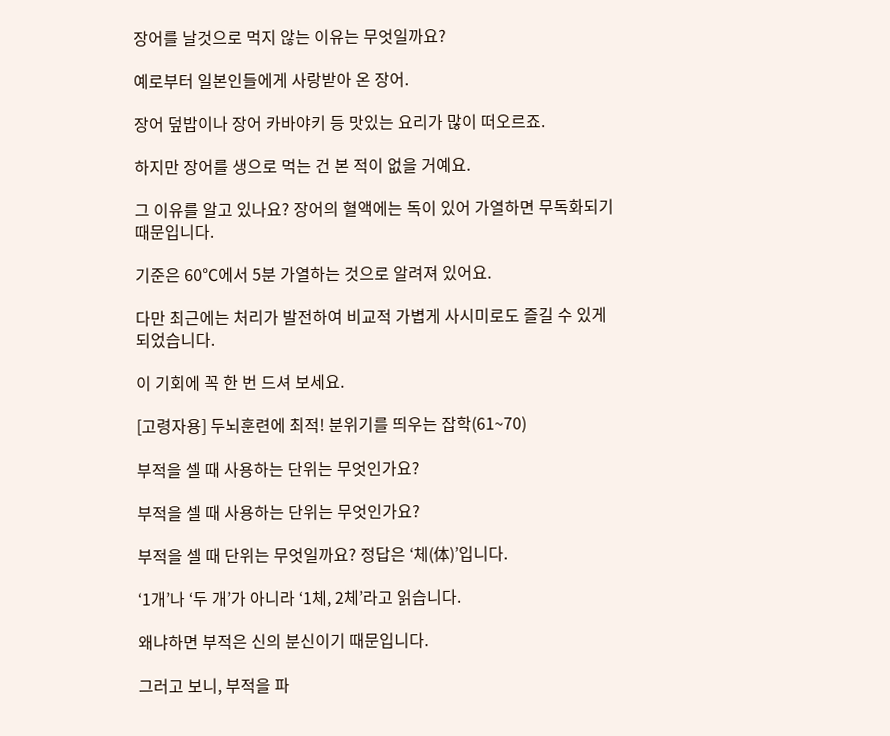장어를 날것으로 먹지 않는 이유는 무엇일까요?

예로부터 일본인들에게 사랑받아 온 장어.

장어 덮밥이나 장어 카바야키 등 맛있는 요리가 많이 떠오르죠.

하지만 장어를 생으로 먹는 건 본 적이 없을 거예요.

그 이유를 알고 있나요? 장어의 혈액에는 독이 있어 가열하면 무독화되기 때문입니다.

기준은 60℃에서 5분 가열하는 것으로 알려져 있어요.

다만 최근에는 처리가 발전하여 비교적 가볍게 사시미로도 즐길 수 있게 되었습니다.

이 기회에 꼭 한 번 드셔 보세요.

[고령자용] 두뇌훈련에 최적! 분위기를 띄우는 잡학(61~70)

부적을 셀 때 사용하는 단위는 무엇인가요?

부적을 셀 때 사용하는 단위는 무엇인가요?

부적을 셀 때 단위는 무엇일까요? 정답은 ‘체(体)’입니다.

‘1개’나 ‘두 개’가 아니라 ‘1체, 2체’라고 읽습니다.

왜냐하면 부적은 신의 분신이기 때문입니다.

그러고 보니, 부적을 파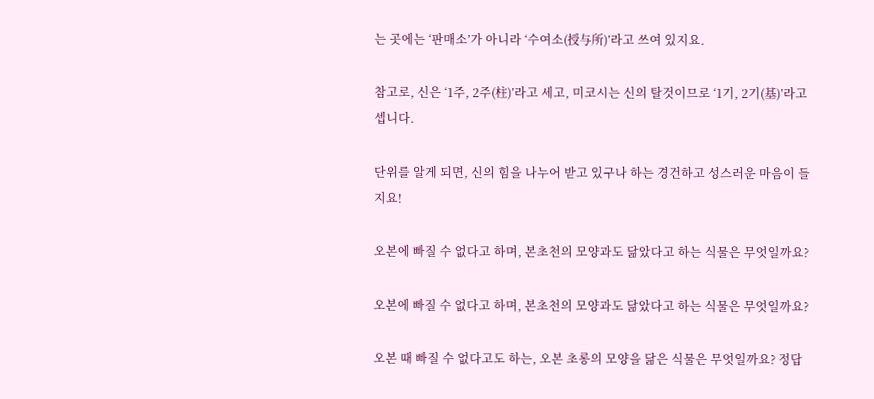는 곳에는 ‘판매소’가 아니라 ‘수여소(授与所)’라고 쓰여 있지요.

참고로, 신은 ‘1주, 2주(柱)’라고 세고, 미코시는 신의 탈것이므로 ‘1기, 2기(基)’라고 셉니다.

단위를 알게 되면, 신의 힘을 나누어 받고 있구나 하는 경건하고 성스러운 마음이 들지요!

오본에 빠질 수 없다고 하며, 본초천의 모양과도 닮았다고 하는 식물은 무엇일까요?

오본에 빠질 수 없다고 하며, 본초천의 모양과도 닮았다고 하는 식물은 무엇일까요?

오본 때 빠질 수 없다고도 하는, 오본 초롱의 모양을 닮은 식물은 무엇일까요? 정답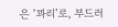은 ‘꽈리’로, 부드러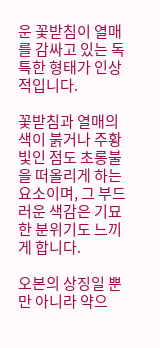운 꽃받침이 열매를 감싸고 있는 독특한 형태가 인상적입니다.

꽃받침과 열매의 색이 붉거나 주황빛인 점도 초롱불을 떠올리게 하는 요소이며, 그 부드러운 색감은 기묘한 분위기도 느끼게 합니다.

오본의 상징일 뿐만 아니라 약으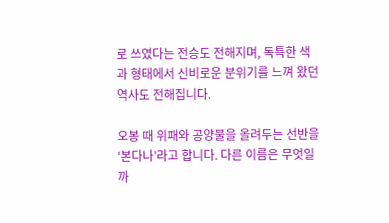로 쓰였다는 전승도 전해지며, 독특한 색과 형태에서 신비로운 분위기를 느껴 왔던 역사도 전해집니다.

오봉 때 위패와 공양물을 올려두는 선반을 ‘본다나’라고 합니다. 다른 이름은 무엇일까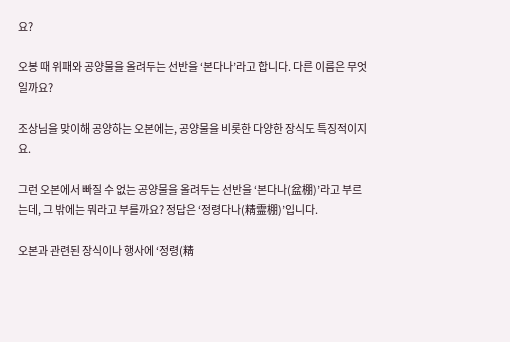요?

오봉 때 위패와 공양물을 올려두는 선반을 ‘본다나’라고 합니다. 다른 이름은 무엇일까요?

조상님을 맞이해 공양하는 오본에는, 공양물을 비롯한 다양한 장식도 특징적이지요.

그런 오본에서 빠질 수 없는 공양물을 올려두는 선반을 ‘본다나(盆棚)’라고 부르는데, 그 밖에는 뭐라고 부를까요? 정답은 ‘정령다나(精霊棚)’입니다.

오본과 관련된 장식이나 행사에 ‘정령(精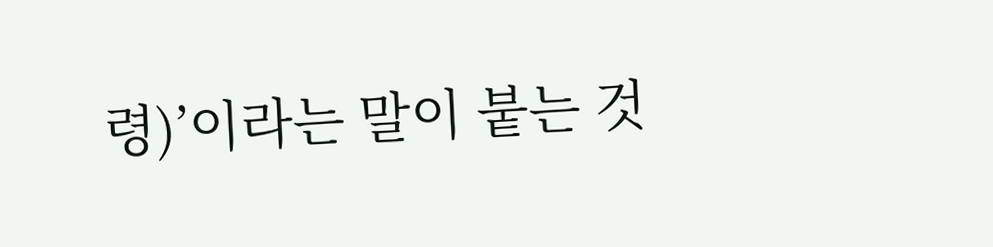령)’이라는 말이 붙는 것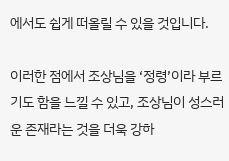에서도 쉽게 떠올릴 수 있을 것입니다.

이러한 점에서 조상님을 ‘정령’이라 부르기도 함을 느낄 수 있고, 조상님이 성스러운 존재라는 것을 더욱 강하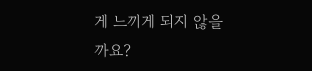게 느끼게 되지 않을까요?